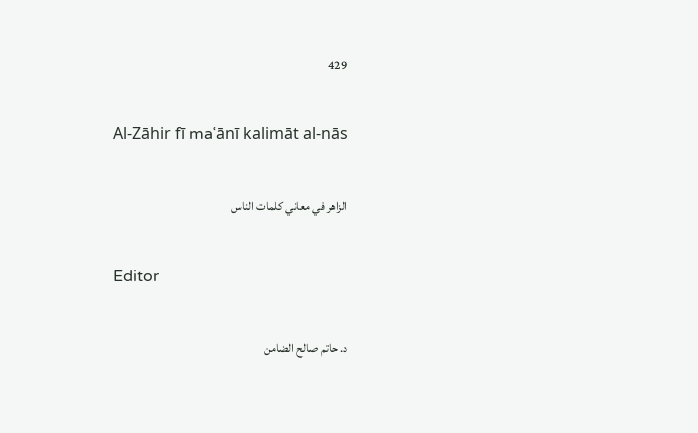429

Al-Zāhir fī maʿānī kalimāt al-nās

الزاهر في معاني كلمات الناس

Editor

د. حاتم صالح الضامن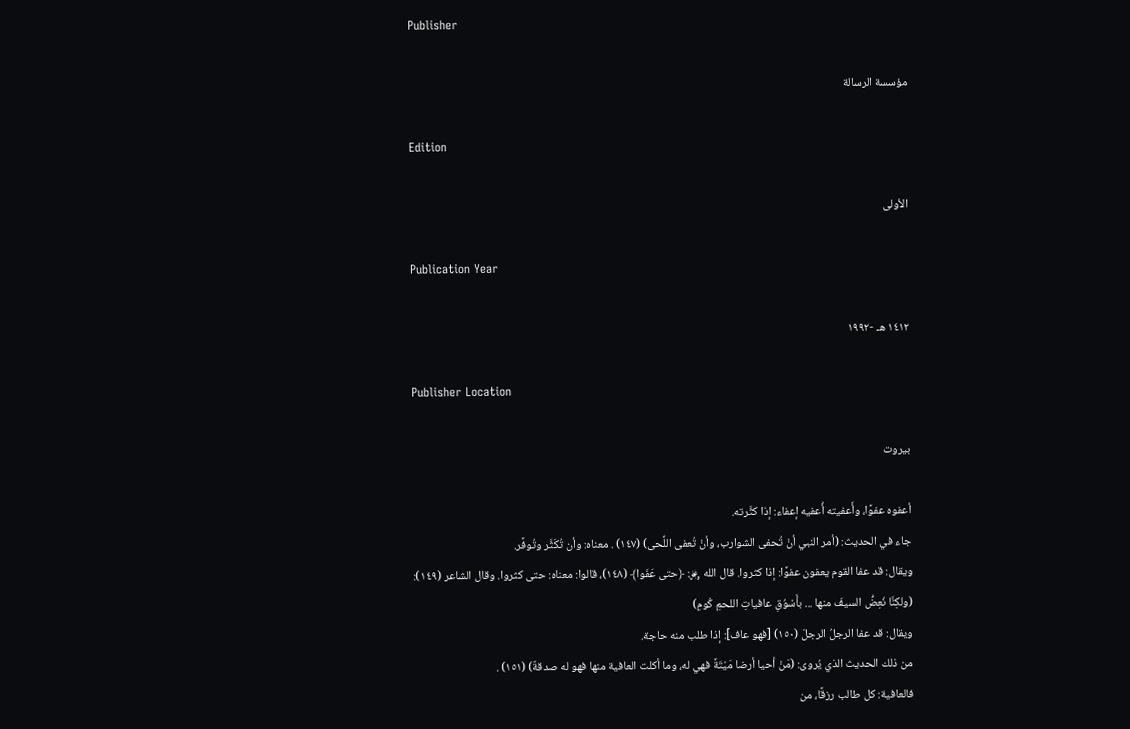Publisher

مؤسسة الرسالة

Edition

الأولى

Publication Year

١٤١٢ هـ -١٩٩٢

Publisher Location

بيروت

أعفوه عفوًا، وأَعفيته أُعفيه إعفاء: إذا كثَّرته.
جاء في الحديث: (أمر النبي أنْ تُحفى الشوارب، وأنْ تُعفى اللِّحى) (١٤٧) . معناه: وأن تُكَثَّر وتُوفَّر.
ويقال: قد عفا القوم يعفون عفوًا: إذا كثروا. قال الله ﷿: ﴿حتى عَفَوا﴾ (١٤٨)، قالوا: معناه: حتى كثروا. وقال الشاعر (١٤٩):
(ولكِنَّا نُعِضُّ السيفَ منها ... بأَسْوُقِ عافياتِ اللحمِ كُومِ)
ويقال: قد عفا الرجلُ الرجلَ (١٥٠) [فهو عاف]: إذا طلب منه حاجة.
من ذلك الحديث الذي يُروى: (مَنْ أحيا أرضا مَيْتَةً فهي له، وما أكلت العافية منها فهو له صدقةٌ) (١٥١) .
فالعافية: كل طالب رزقًا، من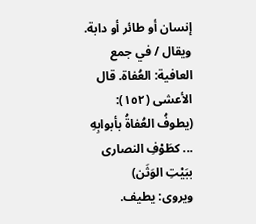إنسان أو طائر أو دابة. ويقال / في جمع العافية: العُفاة. قال الأعشى (١٥٢):
(يطوفُ العُفاةُ بأبوابِهِ ... كطَوْفِ النصارى ببَيْتِ الوَثَن)
ويروى: يطيف.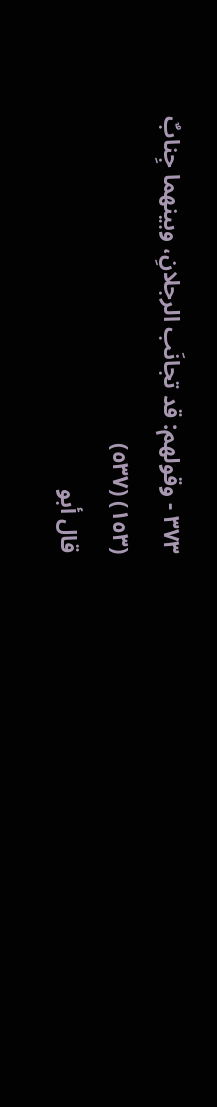٣٧٣ - وقولهم: قد تجانَب الرجلانِ، وبينهما جِنابٌ
(١٥٣) (٥٣٧)
قال أبو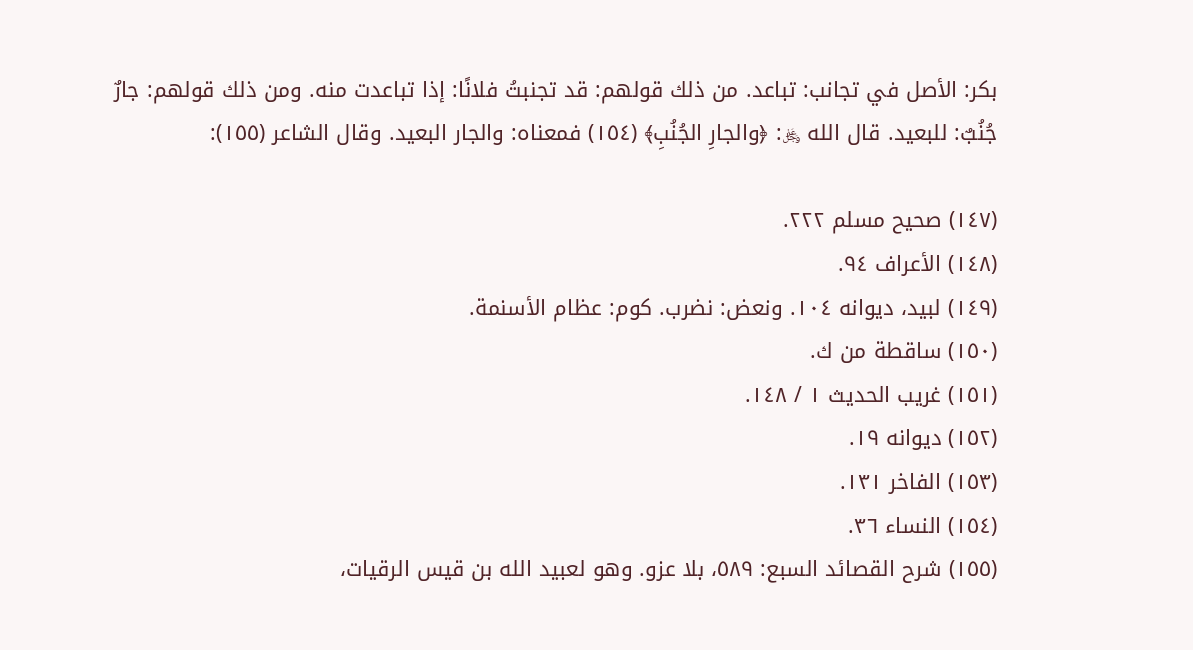بكر: الأصل في تجانب: تباعد. من ذلك قولهم: قد تجنبتُ فلانًا: إذا تباعدت منه. ومن ذلك قولهم: جارٌ جُنُبٌ: للبعيد. قال الله ﷿: ﴿والجارِ الجُنُبِ﴾ (١٥٤) فمعناه: والجار البعيد. وقال الشاعر (١٥٥):

(١٤٧) صحيح مسلم ٢٢٢.
(١٤٨) الأعراف ٩٤.
(١٤٩) لبيد، ديوانه ١٠٤. ونعض: نضرب. كوم: عظام الأسنمة.
(١٥٠) ساقطة من ك.
(١٥١) غريب الحديث ١ / ١٤٨.
(١٥٢) ديوانه ١٩.
(١٥٣) الفاخر ١٣١.
(١٥٤) النساء ٣٦.
(١٥٥) شرح القصائد السبع: ٥٨٩، بلا عزو. وهو لعبيد الله بن قيس الرقيات،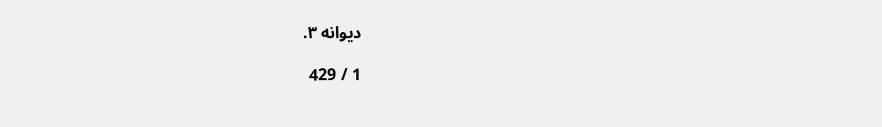ديوانه ٣.

1 / 429